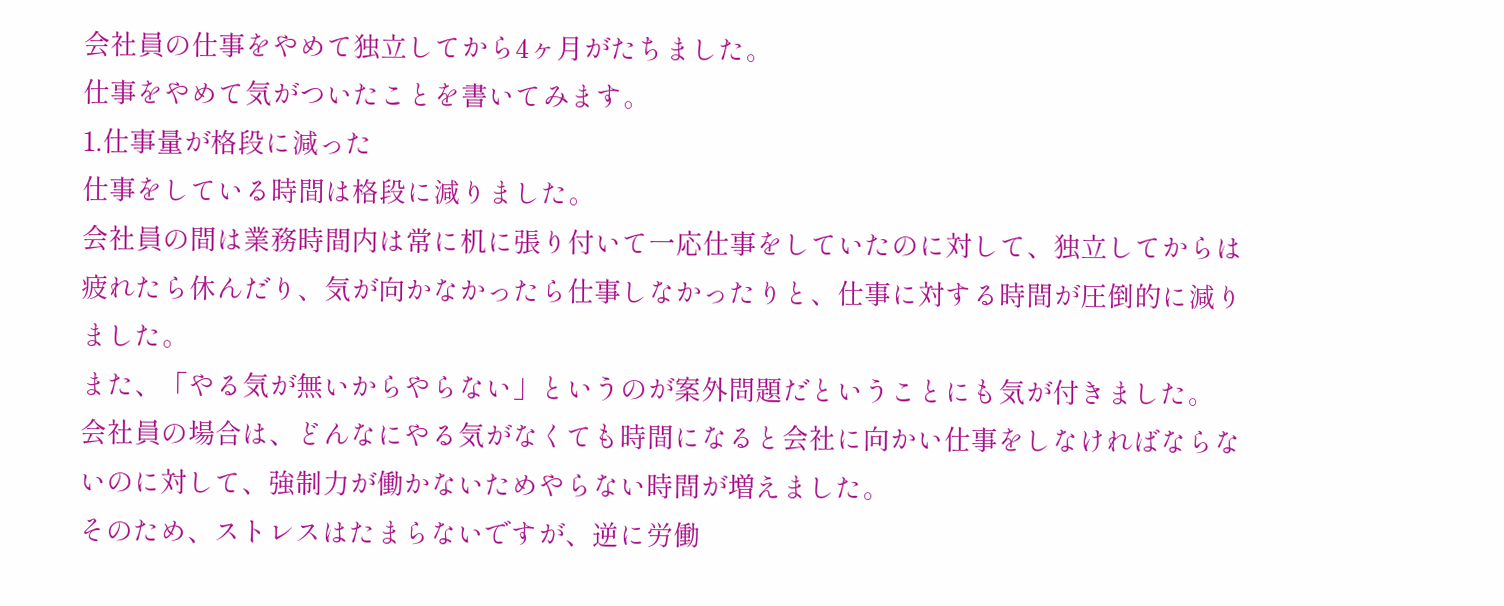会社員の仕事をやめて独立してから4ヶ月がたちました。
仕事をやめて気がついたことを書いてみます。
1.仕事量が格段に減った
仕事をしている時間は格段に減りました。
会社員の間は業務時間内は常に机に張り付いて一応仕事をしていたのに対して、独立してからは疲れたら休んだり、気が向かなかったら仕事しなかったりと、仕事に対する時間が圧倒的に減りました。
また、「やる気が無いからやらない」というのが案外問題だということにも気が付きました。
会社員の場合は、どんなにやる気がなくても時間になると会社に向かい仕事をしなければならないのに対して、強制力が働かないためやらない時間が増えました。
そのため、ストレスはたまらないですが、逆に労働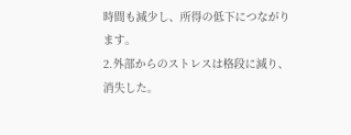時間も減少し、所得の低下につながります。
2.外部からのストレスは格段に減り、消失した。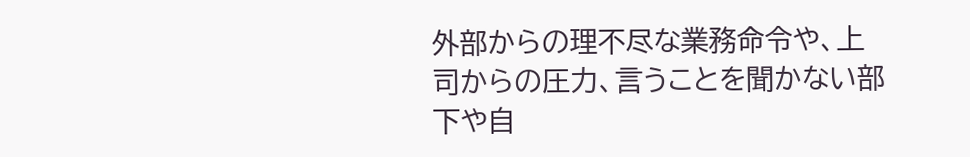外部からの理不尽な業務命令や、上司からの圧力、言うことを聞かない部下や自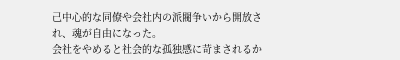己中心的な同僚や会社内の派閥争いから開放され、魂が自由になった。
会社をやめると社会的な孤独感に苛まされるか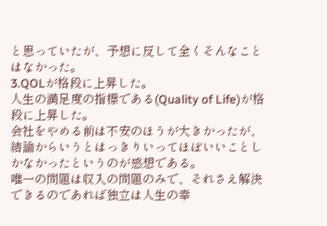と思っていたが、予想に反して全くそんなことはなかった。
3.QOLが格段に上昇した。
人生の満足度の指標である(Quality of Life)が格段に上昇した。
会社をやめる前は不安のほうが大きかったが、結論からいうとはっきりいってほぼいいことしかなかったというのが感想である。
唯一の問題は収入の問題のみで、それさえ解決できるのであれば独立は人生の幸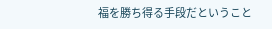福を勝ち得る手段だということ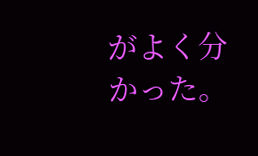がよく分かった。